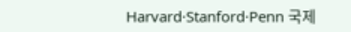Harvard·Stanford·Penn 국제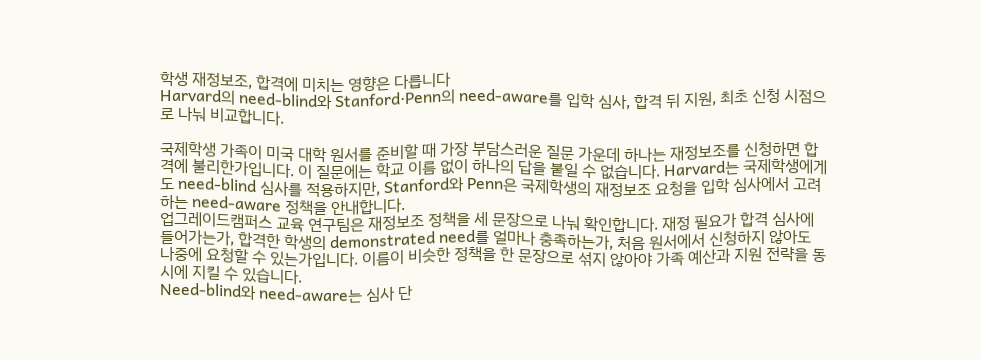학생 재정보조, 합격에 미치는 영향은 다릅니다
Harvard의 need-blind와 Stanford·Penn의 need-aware를 입학 심사, 합격 뒤 지원, 최초 신청 시점으로 나눠 비교합니다.

국제학생 가족이 미국 대학 원서를 준비할 때 가장 부담스러운 질문 가운데 하나는 재정보조를 신청하면 합격에 불리한가입니다. 이 질문에는 학교 이름 없이 하나의 답을 붙일 수 없습니다. Harvard는 국제학생에게도 need-blind 심사를 적용하지만, Stanford와 Penn은 국제학생의 재정보조 요청을 입학 심사에서 고려하는 need-aware 정책을 안내합니다.
업그레이드캠퍼스 교육 연구팀은 재정보조 정책을 세 문장으로 나눠 확인합니다. 재정 필요가 합격 심사에 들어가는가, 합격한 학생의 demonstrated need를 얼마나 충족하는가, 처음 원서에서 신청하지 않아도 나중에 요청할 수 있는가입니다. 이름이 비슷한 정책을 한 문장으로 섞지 않아야 가족 예산과 지원 전략을 동시에 지킬 수 있습니다.
Need-blind와 need-aware는 심사 단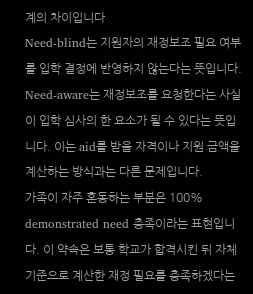계의 차이입니다
Need-blind는 지원자의 재정보조 필요 여부를 입학 결정에 반영하지 않는다는 뜻입니다. Need-aware는 재정보조를 요청한다는 사실이 입학 심사의 한 요소가 될 수 있다는 뜻입니다. 이는 aid를 받을 자격이나 지원 금액을 계산하는 방식과는 다른 문제입니다.
가족이 자주 혼동하는 부분은 100% demonstrated need 충족이라는 표현입니다. 이 약속은 보통 학교가 합격시킨 뒤 자체 기준으로 계산한 재정 필요를 충족하겠다는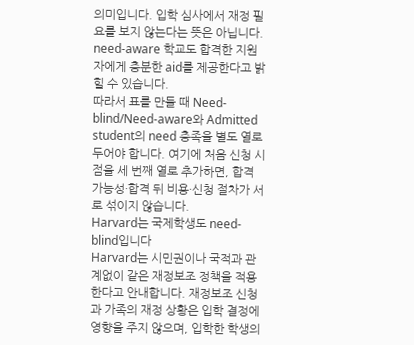의미입니다. 입학 심사에서 재정 필요를 보지 않는다는 뜻은 아닙니다. need-aware 학교도 합격한 지원자에게 충분한 aid를 제공한다고 밝힐 수 있습니다.
따라서 표를 만들 때 Need-blind/Need-aware와 Admitted student의 need 충족을 별도 열로 두어야 합니다. 여기에 처음 신청 시점을 세 번째 열로 추가하면, 합격 가능성·합격 뒤 비용·신청 절차가 서로 섞이지 않습니다.
Harvard는 국제학생도 need-blind입니다
Harvard는 시민권이나 국적과 관계없이 같은 재정보조 정책을 적용한다고 안내합니다. 재정보조 신청과 가족의 재정 상황은 입학 결정에 영향을 주지 않으며, 입학한 학생의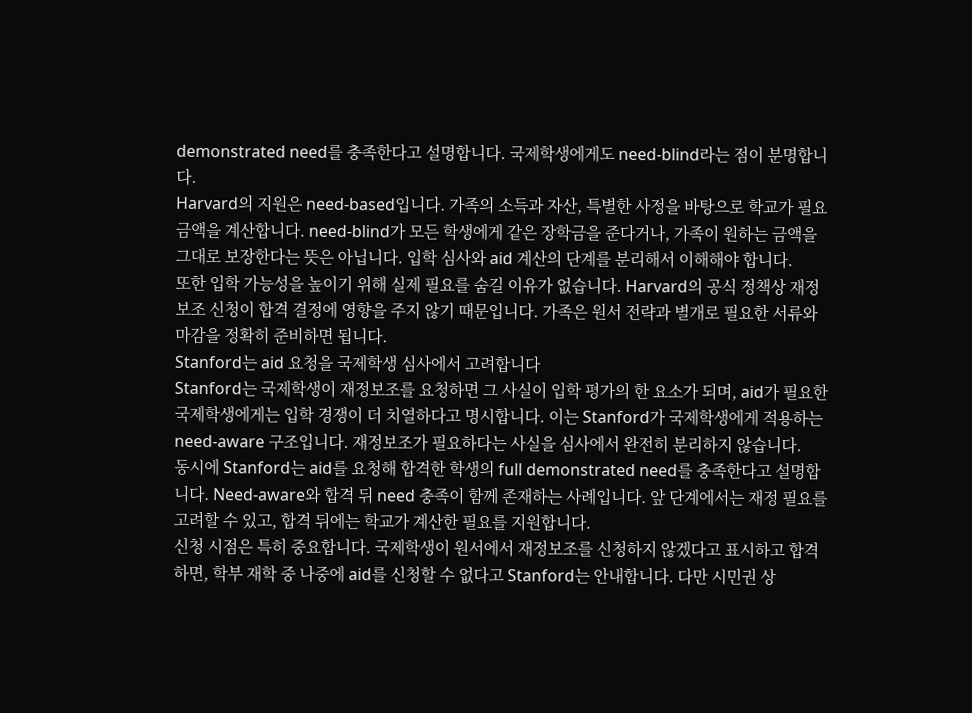demonstrated need를 충족한다고 설명합니다. 국제학생에게도 need-blind라는 점이 분명합니다.
Harvard의 지원은 need-based입니다. 가족의 소득과 자산, 특별한 사정을 바탕으로 학교가 필요 금액을 계산합니다. need-blind가 모든 학생에게 같은 장학금을 준다거나, 가족이 원하는 금액을 그대로 보장한다는 뜻은 아닙니다. 입학 심사와 aid 계산의 단계를 분리해서 이해해야 합니다.
또한 입학 가능성을 높이기 위해 실제 필요를 숨길 이유가 없습니다. Harvard의 공식 정책상 재정보조 신청이 합격 결정에 영향을 주지 않기 때문입니다. 가족은 원서 전략과 별개로 필요한 서류와 마감을 정확히 준비하면 됩니다.
Stanford는 aid 요청을 국제학생 심사에서 고려합니다
Stanford는 국제학생이 재정보조를 요청하면 그 사실이 입학 평가의 한 요소가 되며, aid가 필요한 국제학생에게는 입학 경쟁이 더 치열하다고 명시합니다. 이는 Stanford가 국제학생에게 적용하는 need-aware 구조입니다. 재정보조가 필요하다는 사실을 심사에서 완전히 분리하지 않습니다.
동시에 Stanford는 aid를 요청해 합격한 학생의 full demonstrated need를 충족한다고 설명합니다. Need-aware와 합격 뒤 need 충족이 함께 존재하는 사례입니다. 앞 단계에서는 재정 필요를 고려할 수 있고, 합격 뒤에는 학교가 계산한 필요를 지원합니다.
신청 시점은 특히 중요합니다. 국제학생이 원서에서 재정보조를 신청하지 않겠다고 표시하고 합격하면, 학부 재학 중 나중에 aid를 신청할 수 없다고 Stanford는 안내합니다. 다만 시민권 상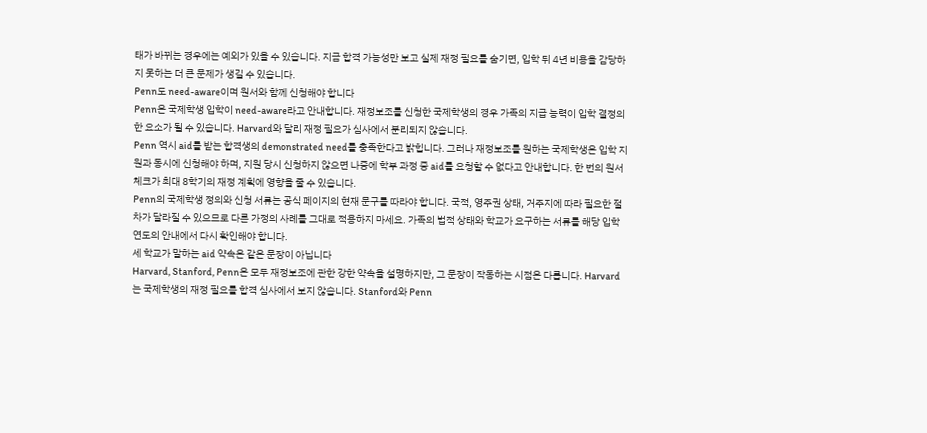태가 바뀌는 경우에는 예외가 있을 수 있습니다. 지금 합격 가능성만 보고 실제 재정 필요를 숨기면, 입학 뒤 4년 비용을 감당하지 못하는 더 큰 문제가 생길 수 있습니다.
Penn도 need-aware이며 원서와 함께 신청해야 합니다
Penn은 국제학생 입학이 need-aware라고 안내합니다. 재정보조를 신청한 국제학생의 경우 가족의 지급 능력이 입학 결정의 한 요소가 될 수 있습니다. Harvard와 달리 재정 필요가 심사에서 분리되지 않습니다.
Penn 역시 aid를 받는 합격생의 demonstrated need를 충족한다고 밝힙니다. 그러나 재정보조를 원하는 국제학생은 입학 지원과 동시에 신청해야 하며, 지원 당시 신청하지 않으면 나중에 학부 과정 중 aid를 요청할 수 없다고 안내합니다. 한 번의 원서 체크가 최대 8학기의 재정 계획에 영향을 줄 수 있습니다.
Penn의 국제학생 정의와 신청 서류는 공식 페이지의 현재 문구를 따라야 합니다. 국적, 영주권 상태, 거주지에 따라 필요한 절차가 달라질 수 있으므로 다른 가정의 사례를 그대로 적용하지 마세요. 가족의 법적 상태와 학교가 요구하는 서류를 해당 입학 연도의 안내에서 다시 확인해야 합니다.
세 학교가 말하는 aid 약속은 같은 문장이 아닙니다
Harvard, Stanford, Penn은 모두 재정보조에 관한 강한 약속을 설명하지만, 그 문장이 작동하는 시점은 다릅니다. Harvard는 국제학생의 재정 필요를 합격 심사에서 보지 않습니다. Stanford와 Penn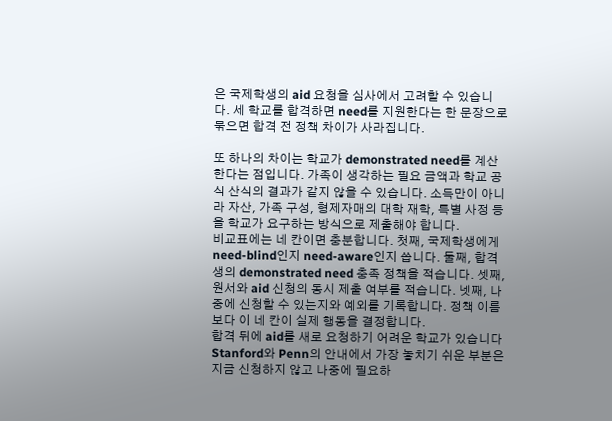은 국제학생의 aid 요청을 심사에서 고려할 수 있습니다. 세 학교를 합격하면 need를 지원한다는 한 문장으로 묶으면 합격 전 정책 차이가 사라집니다.

또 하나의 차이는 학교가 demonstrated need를 계산한다는 점입니다. 가족이 생각하는 필요 금액과 학교 공식 산식의 결과가 같지 않을 수 있습니다. 소득만이 아니라 자산, 가족 구성, 형제자매의 대학 재학, 특별 사정 등을 학교가 요구하는 방식으로 제출해야 합니다.
비교표에는 네 칸이면 충분합니다. 첫째, 국제학생에게 need-blind인지 need-aware인지 씁니다. 둘째, 합격생의 demonstrated need 충족 정책을 적습니다. 셋째, 원서와 aid 신청의 동시 제출 여부를 적습니다. 넷째, 나중에 신청할 수 있는지와 예외를 기록합니다. 정책 이름보다 이 네 칸이 실제 행동을 결정합니다.
합격 뒤에 aid를 새로 요청하기 어려운 학교가 있습니다
Stanford와 Penn의 안내에서 가장 놓치기 쉬운 부분은 지금 신청하지 않고 나중에 필요하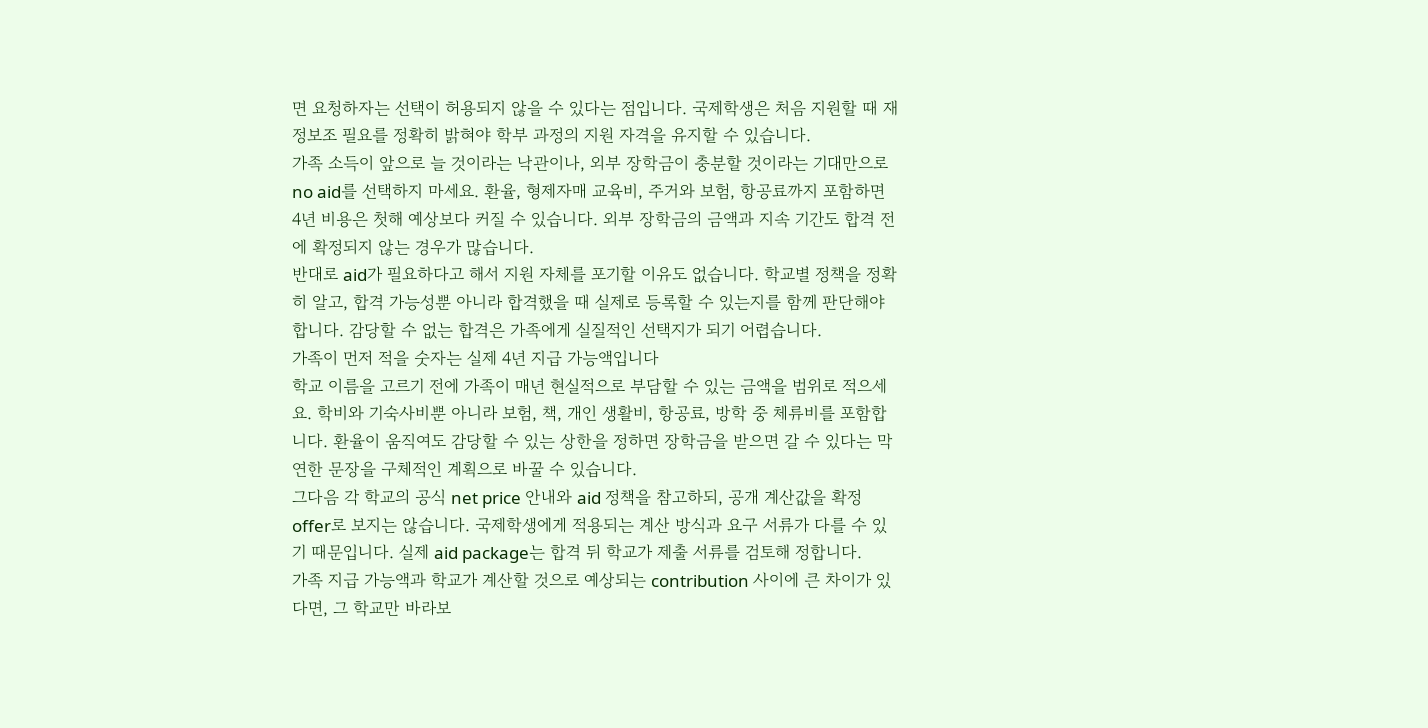면 요청하자는 선택이 허용되지 않을 수 있다는 점입니다. 국제학생은 처음 지원할 때 재정보조 필요를 정확히 밝혀야 학부 과정의 지원 자격을 유지할 수 있습니다.
가족 소득이 앞으로 늘 것이라는 낙관이나, 외부 장학금이 충분할 것이라는 기대만으로 no aid를 선택하지 마세요. 환율, 형제자매 교육비, 주거와 보험, 항공료까지 포함하면 4년 비용은 첫해 예상보다 커질 수 있습니다. 외부 장학금의 금액과 지속 기간도 합격 전에 확정되지 않는 경우가 많습니다.
반대로 aid가 필요하다고 해서 지원 자체를 포기할 이유도 없습니다. 학교별 정책을 정확히 알고, 합격 가능성뿐 아니라 합격했을 때 실제로 등록할 수 있는지를 함께 판단해야 합니다. 감당할 수 없는 합격은 가족에게 실질적인 선택지가 되기 어렵습니다.
가족이 먼저 적을 숫자는 실제 4년 지급 가능액입니다
학교 이름을 고르기 전에 가족이 매년 현실적으로 부담할 수 있는 금액을 범위로 적으세요. 학비와 기숙사비뿐 아니라 보험, 책, 개인 생활비, 항공료, 방학 중 체류비를 포함합니다. 환율이 움직여도 감당할 수 있는 상한을 정하면 장학금을 받으면 갈 수 있다는 막연한 문장을 구체적인 계획으로 바꿀 수 있습니다.
그다음 각 학교의 공식 net price 안내와 aid 정책을 참고하되, 공개 계산값을 확정 offer로 보지는 않습니다. 국제학생에게 적용되는 계산 방식과 요구 서류가 다를 수 있기 때문입니다. 실제 aid package는 합격 뒤 학교가 제출 서류를 검토해 정합니다.
가족 지급 가능액과 학교가 계산할 것으로 예상되는 contribution 사이에 큰 차이가 있다면, 그 학교만 바라보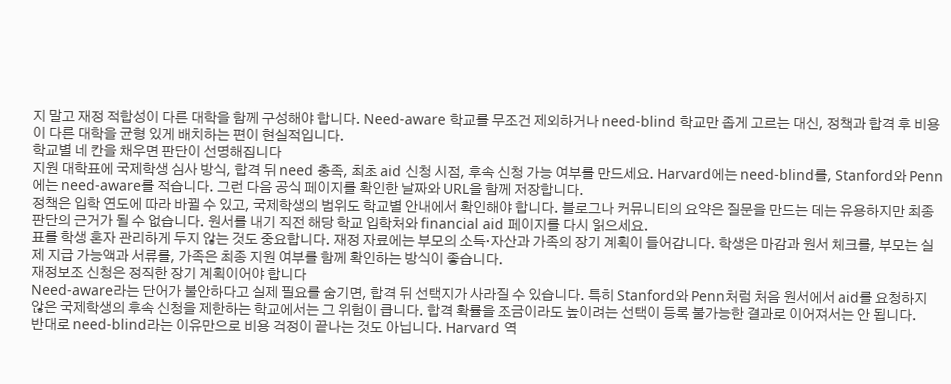지 말고 재정 적합성이 다른 대학을 함께 구성해야 합니다. Need-aware 학교를 무조건 제외하거나 need-blind 학교만 좁게 고르는 대신, 정책과 합격 후 비용이 다른 대학을 균형 있게 배치하는 편이 현실적입니다.
학교별 네 칸을 채우면 판단이 선명해집니다
지원 대학표에 국제학생 심사 방식, 합격 뒤 need 충족, 최초 aid 신청 시점, 후속 신청 가능 여부를 만드세요. Harvard에는 need-blind를, Stanford와 Penn에는 need-aware를 적습니다. 그런 다음 공식 페이지를 확인한 날짜와 URL을 함께 저장합니다.
정책은 입학 연도에 따라 바뀔 수 있고, 국제학생의 범위도 학교별 안내에서 확인해야 합니다. 블로그나 커뮤니티의 요약은 질문을 만드는 데는 유용하지만 최종 판단의 근거가 될 수 없습니다. 원서를 내기 직전 해당 학교 입학처와 financial aid 페이지를 다시 읽으세요.
표를 학생 혼자 관리하게 두지 않는 것도 중요합니다. 재정 자료에는 부모의 소득·자산과 가족의 장기 계획이 들어갑니다. 학생은 마감과 원서 체크를, 부모는 실제 지급 가능액과 서류를, 가족은 최종 지원 여부를 함께 확인하는 방식이 좋습니다.
재정보조 신청은 정직한 장기 계획이어야 합니다
Need-aware라는 단어가 불안하다고 실제 필요를 숨기면, 합격 뒤 선택지가 사라질 수 있습니다. 특히 Stanford와 Penn처럼 처음 원서에서 aid를 요청하지 않은 국제학생의 후속 신청을 제한하는 학교에서는 그 위험이 큽니다. 합격 확률을 조금이라도 높이려는 선택이 등록 불가능한 결과로 이어져서는 안 됩니다.
반대로 need-blind라는 이유만으로 비용 걱정이 끝나는 것도 아닙니다. Harvard 역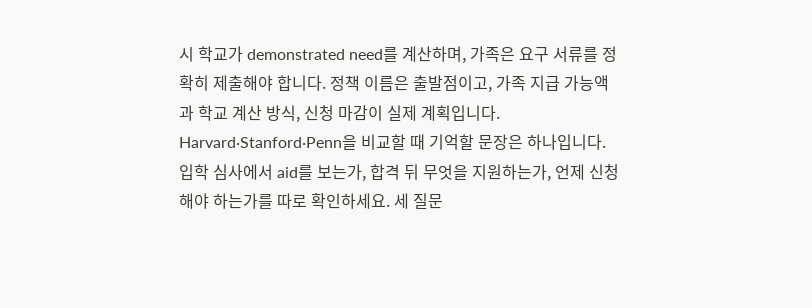시 학교가 demonstrated need를 계산하며, 가족은 요구 서류를 정확히 제출해야 합니다. 정책 이름은 출발점이고, 가족 지급 가능액과 학교 계산 방식, 신청 마감이 실제 계획입니다.
Harvard·Stanford·Penn을 비교할 때 기억할 문장은 하나입니다. 입학 심사에서 aid를 보는가, 합격 뒤 무엇을 지원하는가, 언제 신청해야 하는가를 따로 확인하세요. 세 질문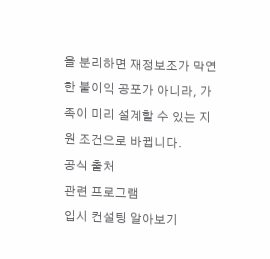을 분리하면 재정보조가 막연한 불이익 공포가 아니라, 가족이 미리 설계할 수 있는 지원 조건으로 바뀝니다.
공식 출처
관련 프로그램
입시 컨설팅 알아보기